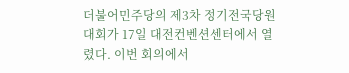더불어민주당의 제3차 정기전국당원대회가 17일 대전컨벤션센터에서 열렸다. 이번 회의에서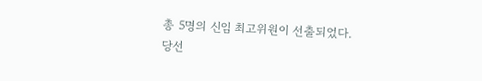총 5명의 신임 최고위원이 선출되었다.
당선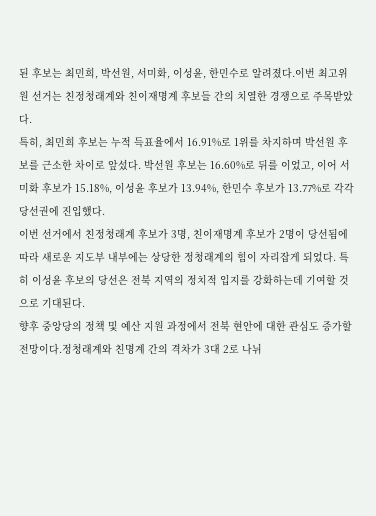된 후보는 최민희, 박선원, 서미화, 이성윤, 한민수로 알려졌다.이번 최고위원 선거는 친정청래계와 친이재명계 후보들 간의 치열한 경쟁으로 주목받았다.
특히, 최민희 후보는 누적 득표율에서 16.91%로 1위를 차지하며 박선원 후보를 근소한 차이로 앞섰다. 박선원 후보는 16.60%로 뒤를 이었고, 이어 서미화 후보가 15.18%, 이성윤 후보가 13.94%, 한민수 후보가 13.77%로 각각 당선권에 진입했다.
이번 선거에서 친정청래계 후보가 3명, 친이재명계 후보가 2명이 당선됨에 따라 새로운 지도부 내부에는 상당한 정청래계의 힘이 자리잡게 되었다. 특히 이성윤 후보의 당선은 전북 지역의 정치적 입지를 강화하는데 기여할 것으로 기대된다.
향후 중앙당의 정책 및 예산 지원 과정에서 전북 현안에 대한 관심도 증가할 전망이다.정청래계와 친명계 간의 격차가 3대 2로 나뉘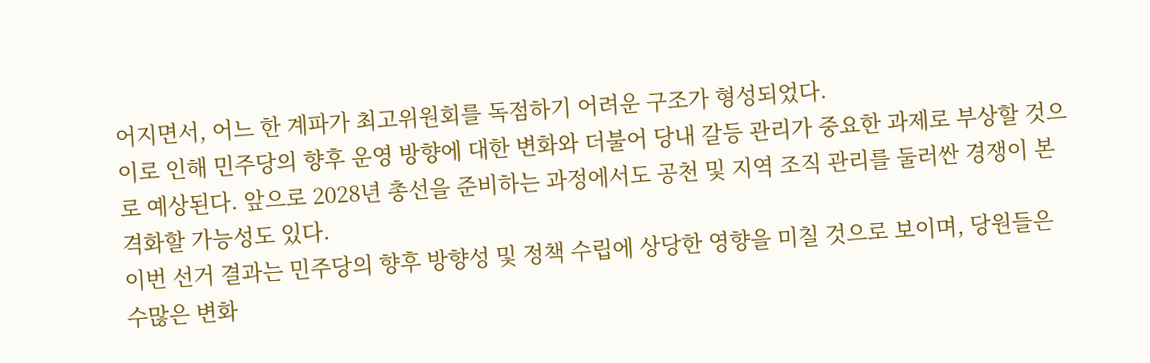어지면서, 어느 한 계파가 최고위원회를 독점하기 어려운 구조가 형성되었다.
이로 인해 민주당의 향후 운영 방향에 대한 변화와 더불어 당내 갈등 관리가 중요한 과제로 부상할 것으로 예상된다. 앞으로 2028년 총선을 준비하는 과정에서도 공천 및 지역 조직 관리를 둘러싼 경쟁이 본격화할 가능성도 있다.
이번 선거 결과는 민주당의 향후 방향성 및 정책 수립에 상당한 영향을 미칠 것으로 보이며, 당원들은 수많은 변화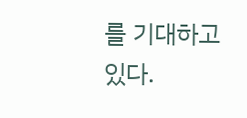를 기대하고 있다.